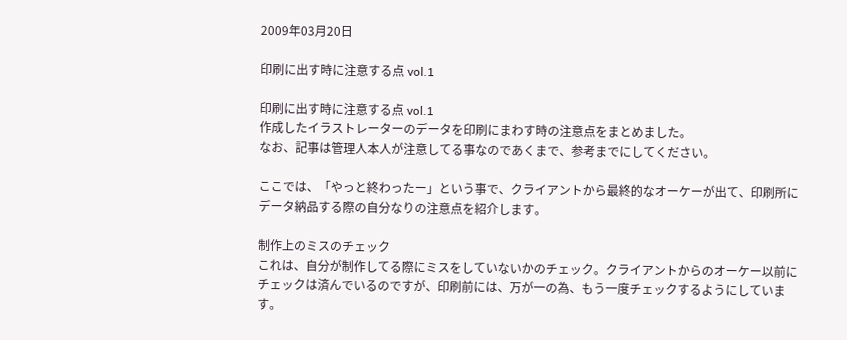2009年03月20日

印刷に出す時に注意する点 vol.1

印刷に出す時に注意する点 vol.1
作成したイラストレーターのデータを印刷にまわす時の注意点をまとめました。
なお、記事は管理人本人が注意してる事なのであくまで、参考までにしてください。

ここでは、「やっと終わったー」という事で、クライアントから最終的なオーケーが出て、印刷所にデータ納品する際の自分なりの注意点を紹介します。

制作上のミスのチェック
これは、自分が制作してる際にミスをしていないかのチェック。クライアントからのオーケー以前にチェックは済んでいるのですが、印刷前には、万が一の為、もう一度チェックするようにしています。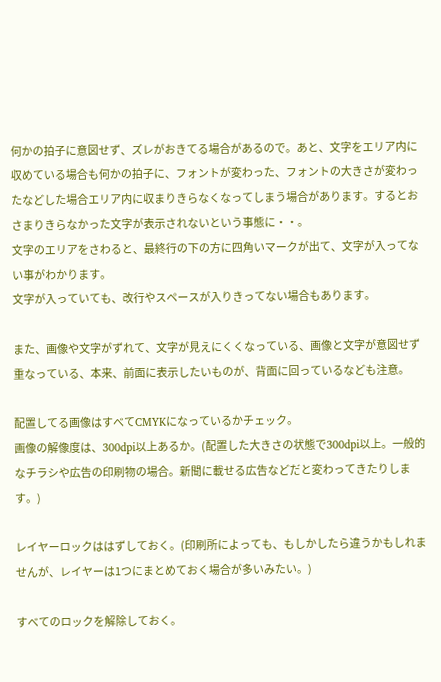何かの拍子に意図せず、ズレがおきてる場合があるので。あと、文字をエリア内に収めている場合も何かの拍子に、フォントが変わった、フォントの大きさが変わったなどした場合エリア内に収まりきらなくなってしまう場合があります。するとおさまりきらなかった文字が表示されないという事態に・・。
文字のエリアをさわると、最終行の下の方に四角いマークが出て、文字が入ってない事がわかります。
文字が入っていても、改行やスペースが入りきってない場合もあります。

また、画像や文字がずれて、文字が見えにくくなっている、画像と文字が意図せず重なっている、本来、前面に表示したいものが、背面に回っているなども注意。

配置してる画像はすべてCMYKになっているかチェック。
画像の解像度は、300dpi以上あるか。(配置した大きさの状態で300dpi以上。一般的なチラシや広告の印刷物の場合。新聞に載せる広告などだと変わってきたりします。)

レイヤーロックははずしておく。(印刷所によっても、もしかしたら違うかもしれませんが、レイヤーは1つにまとめておく場合が多いみたい。)

すべてのロックを解除しておく。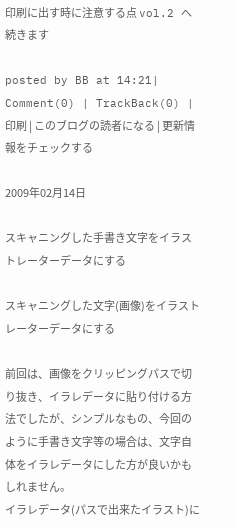印刷に出す時に注意する点 vol.2 へ続きます

posted by BB at 14:21| Comment(0) | TrackBack(0) | 印刷 | このブログの読者になる | 更新情報をチェックする

2009年02月14日

スキャニングした手書き文字をイラストレーターデータにする

スキャニングした文字(画像)をイラストレーターデータにする

前回は、画像をクリッピングパスで切り抜き、イラレデータに貼り付ける方法でしたが、シンプルなもの、今回のように手書き文字等の場合は、文字自体をイラレデータにした方が良いかもしれません。
イラレデータ(パスで出来たイラスト)に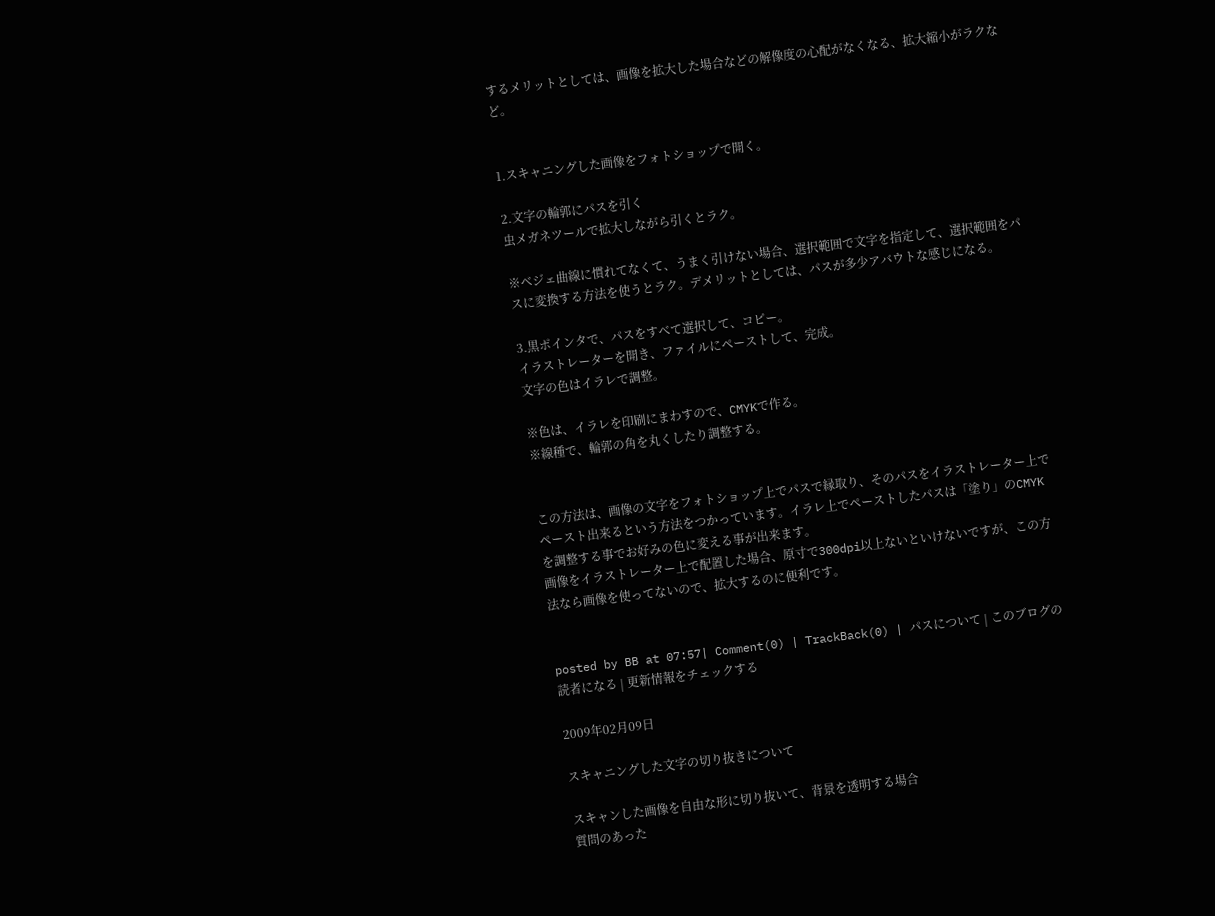するメリットとしては、画像を拡大した場合などの解像度の心配がなくなる、拡大縮小がラクなど。


1.スキャニングした画像をフォトショップで開く。

2.文字の輪郭にパスを引く
虫メガネツールで拡大しながら引くとラク。

※ベジェ曲線に慣れてなくて、うまく引けない場合、選択範囲で文字を指定して、選択範囲をパスに変換する方法を使うとラク。デメリットとしては、パスが多少アバウトな感じになる。

3.黒ポインタで、パスをすべて選択して、コピー。
イラストレーターを開き、ファイルにペーストして、完成。
文字の色はイラレで調整。

※色は、イラレを印刷にまわすので、CMYKで作る。
※線種で、輪郭の角を丸くしたり調整する。


この方法は、画像の文字をフォトショップ上でパスで縁取り、そのパスをイラストレーター上でペースト出来るという方法をつかっています。イラレ上でペーストしたパスは「塗り」のCMYKを調整する事でお好みの色に変える事が出来ます。
画像をイラストレーター上で配置した場合、原寸で300dpi以上ないといけないですが、この方法なら画像を使ってないので、拡大するのに便利です。


posted by BB at 07:57| Comment(0) | TrackBack(0) | パスについて | このブログの読者になる | 更新情報をチェックする

2009年02月09日

スキャニングした文字の切り抜きについて

スキャンした画像を自由な形に切り抜いて、背景を透明する場合
質問のあった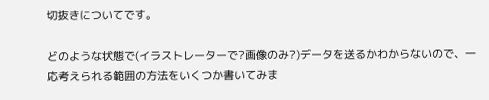切抜きについてです。

どのような状態で(イラストレーターで?画像のみ?)データを送るかわからないので、一応考えられる範囲の方法をいくつか書いてみま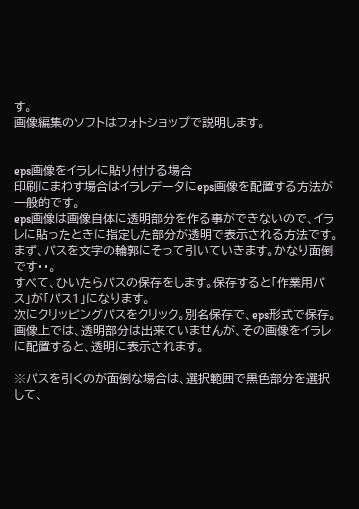す。
画像編集のソフトはフォトショップで説明します。


eps画像をイラレに貼り付ける場合
印刷にまわす場合はイラレデータにeps画像を配置する方法が一般的です。
eps画像は画像自体に透明部分を作る事ができないので、イラレに貼ったときに指定した部分が透明で表示される方法です。
まず、パスを文字の輪郭にそって引いていきます。かなり面倒です・・。
すべて、ひいたらパスの保存をします。保存すると「作業用パス」が「パス1」になります。
次にクリッピングパスをクリック。別名保存で、eps形式で保存。画像上では、透明部分は出来ていませんが、その画像をイラレに配置すると、透明に表示されます。

※パスを引くのが面倒な場合は、選択範囲で黒色部分を選択して、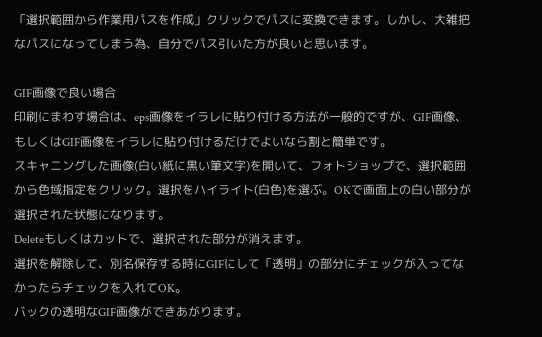「選択範囲から作業用パスを作成」クリックでパスに変換できます。しかし、大雑把なパスになってしまう為、自分でパス引いた方が良いと思います。

GIF画像で良い場合
印刷にまわす場合は、eps画像をイラレに貼り付ける方法が一般的ですが、GIF画像、もしくはGIF画像をイラレに貼り付けるだけでよいなら割と簡単です。
スキャニングした画像(白い紙に黒い筆文字)を開いて、フォトショップで、選択範囲から色域指定をクリック。選択をハイライト(白色)を選ぶ。OKで画面上の白い部分が選択された状態になります。
Deleteもしくはカットで、選択された部分が消えます。
選択を解除して、別名保存する時にGIFにして「透明」の部分にチェックが入ってなかったらチェックを入れてOK。
バックの透明なGIF画像ができあがります。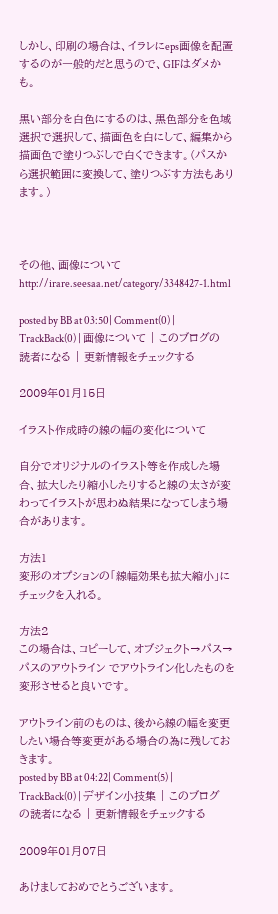しかし、印刷の場合は、イラレにeps画像を配置するのが一般的だと思うので、GIFはダメかも。

黒い部分を白色にするのは、黒色部分を色域選択で選択して、描画色を白にして、編集から描画色で塗りつぶしで白くできます。(パスから選択範囲に変換して、塗りつぶす方法もあります。)



その他、画像について
http://irare.seesaa.net/category/3348427-1.html

posted by BB at 03:50| Comment(0) | TrackBack(0) | 画像について | このブログの読者になる | 更新情報をチェックする

2009年01月15日

イラスト作成時の線の幅の変化について

自分でオリジナルのイラスト等を作成した場合、拡大したり縮小したりすると線の太さが変わってイラストが思わぬ結果になってしまう場合があります。

方法1
変形のオプションの「線幅効果も拡大縮小」にチェックを入れる。

方法2
この場合は、コピーして、オブジェクト→パス→パスのアウトライン でアウトライン化したものを変形させると良いです。

アウトライン前のものは、後から線の幅を変更したい場合等変更がある場合の為に残しておきます。
posted by BB at 04:22| Comment(5) | TrackBack(0) | デザイン小技集 | このブログの読者になる | 更新情報をチェックする

2009年01月07日

あけましておめでとうございます。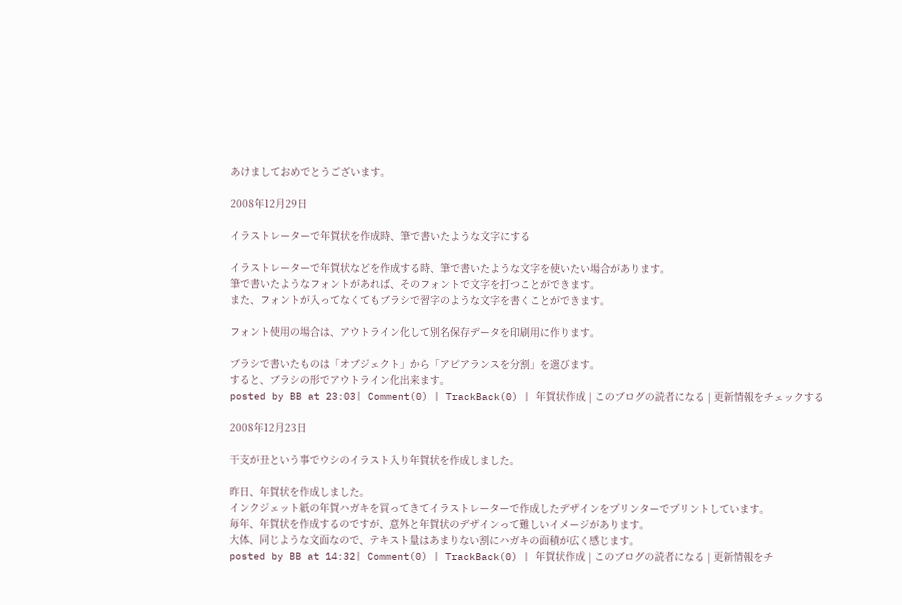あけましておめでとうございます。

2008年12月29日

イラストレーターで年賀状を作成時、筆で書いたような文字にする

イラストレーターで年賀状などを作成する時、筆で書いたような文字を使いたい場合があります。
筆で書いたようなフォントがあれば、そのフォントで文字を打つことができます。
また、フォントが入ってなくてもブラシで習字のような文字を書くことができます。

フォント使用の場合は、アウトライン化して別名保存データを印刷用に作ります。

ブラシで書いたものは「オブジェクト」から「アピアランスを分割」を選びます。
すると、ブラシの形でアウトライン化出来ます。
posted by BB at 23:03| Comment(0) | TrackBack(0) | 年賀状作成 | このブログの読者になる | 更新情報をチェックする

2008年12月23日

干支が丑という事でウシのイラスト入り年賀状を作成しました。

昨日、年賀状を作成しました。
インクジェット紙の年賀ハガキを買ってきてイラストレーターで作成したデザインをプリンターでプリントしています。
毎年、年賀状を作成するのですが、意外と年賀状のデザインって難しいイメージがあります。
大体、同じような文面なので、テキスト量はあまりない割にハガキの面積が広く感じます。
posted by BB at 14:32| Comment(0) | TrackBack(0) | 年賀状作成 | このブログの読者になる | 更新情報をチ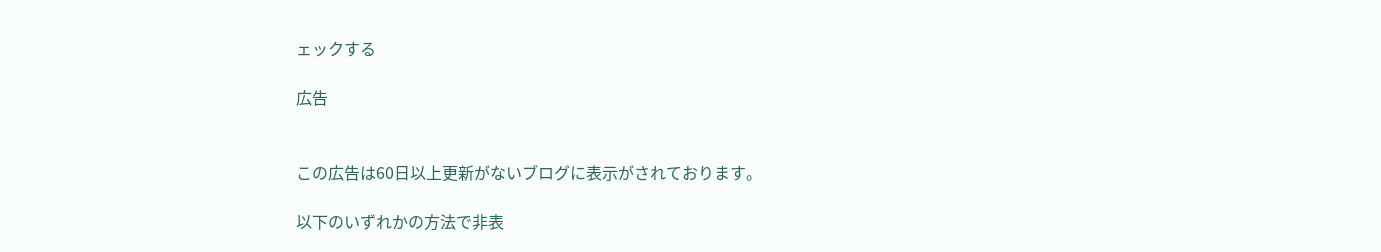ェックする

広告


この広告は60日以上更新がないブログに表示がされております。

以下のいずれかの方法で非表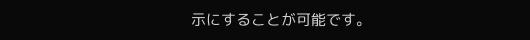示にすることが可能です。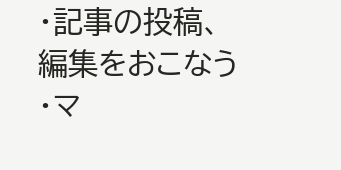・記事の投稿、編集をおこなう
・マ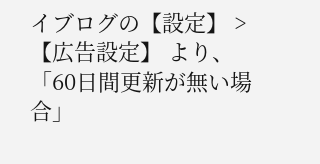イブログの【設定】 > 【広告設定】 より、「60日間更新が無い場合」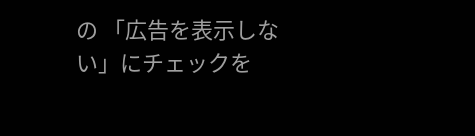の 「広告を表示しない」にチェックを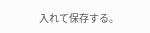入れて保存する。